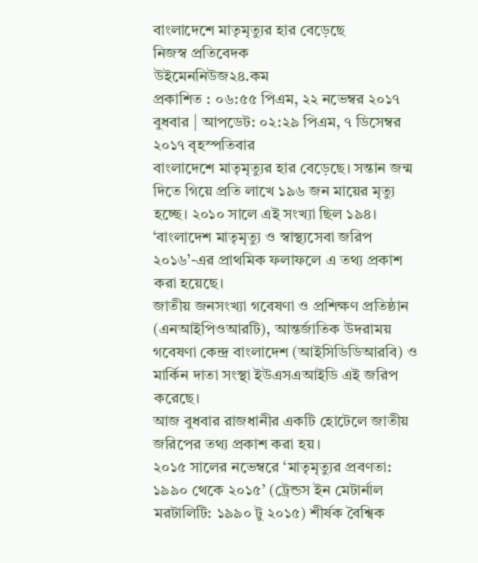বাংলাদেশে মাতৃমৃত্যুর হার বেড়েছে
নিজস্ব প্রতিবেদক
উইমেননিউজ২৪.কম
প্রকাশিত : ০৬:৫৫ পিএম, ২২ নভেম্বর ২০১৭ বুধবার | আপডেট: ০২:২৯ পিএম, ৭ ডিসেম্বর ২০১৭ বৃহস্পতিবার
বাংলাদেশে মাতৃমৃত্যুর হার বেড়েছে। সন্তান জন্ম দিতে গিয়ে প্রতি লাখে ১৯৬ জন মায়ের মৃত্যু হচ্ছে। ২০১০ সালে এই সংখ্যা ছিল ১৯৪। ‘বাংলাদেশ মাতৃমৃত্যু ও স্বাস্থ্যসেবা জরিপ ২০১৬’-এর প্রাথমিক ফলাফলে এ তথ্য প্রকাশ করা হয়েছে।
জাতীয় জনসংখ্যা গবেষণা ও প্রশিক্ষণ প্রতিষ্ঠান (এনআইপিওআরটি), আন্তর্জাতিক উদরাময় গবেষণা কেন্দ্র বাংলাদেশ (আইসিডিডিআরবি) ও মার্কিন দাতা সংস্থা ইউএসএআইডি এই জরিপ করেছে।
আজ বুধবার রাজধানীর একটি হোটেলে জাতীয় জরিপের তথ্য প্রকাশ করা হয়।
২০১৫ সালের নভেম্বরে ‘মাতৃমৃত্যুর প্রবণতা: ১৯৯০ থেকে ২০১৫’ (ট্রেন্ডস ইন মেটার্নাল মরটালিটি: ১৯৯০ টু ২০১৫) শীর্ষক বৈশ্বিক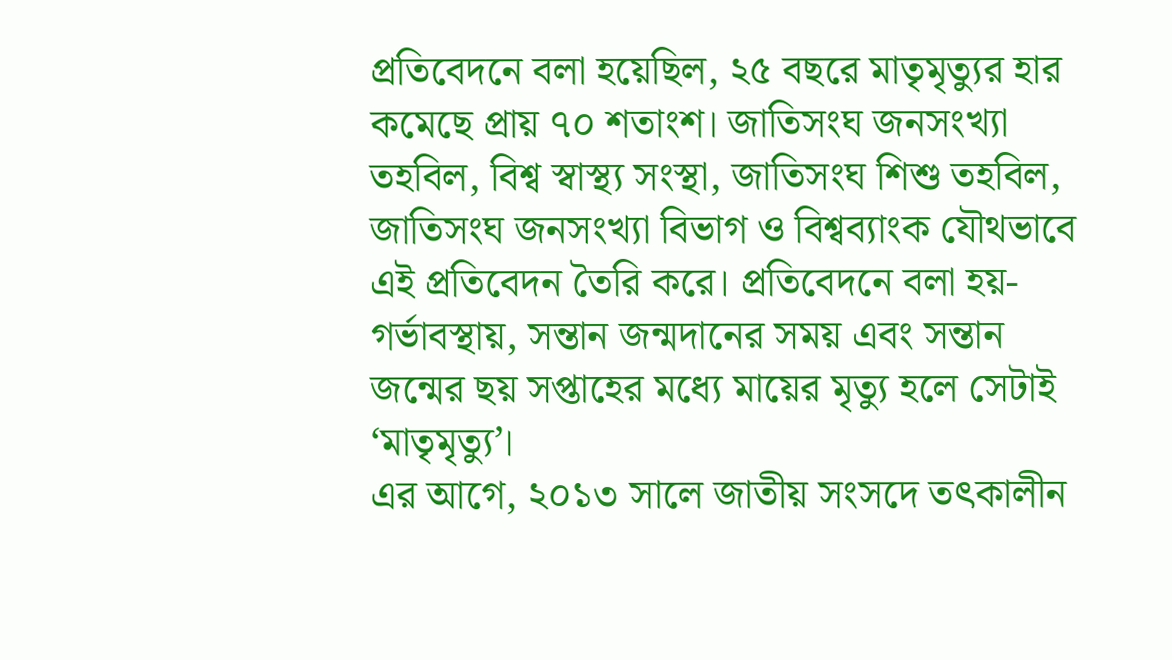প্রতিবেদনে বলা হয়েছিল, ২৫ বছরে মাতৃমৃত্যুর হার কমেছে প্রায় ৭০ শতাংশ। জাতিসংঘ জনসংখ্যা তহবিল, বিশ্ব স্বাস্থ্য সংস্থা, জাতিসংঘ শিশু তহবিল, জাতিসংঘ জনসংখ্যা বিভাগ ও বিশ্বব্যাংক যৌথভাবে এই প্রতিবেদন তৈরি করে। প্রতিবেদনে বলা হয়-গর্ভাবস্থায়, সন্তান জন্মদানের সময় এবং সন্তান জন্মের ছয় সপ্তাহের মধ্যে মায়ের মৃত্যু হলে সেটাই ‘মাতৃমৃত্যু’।
এর আগে, ২০১৩ সালে জাতীয় সংসদে তৎকালীন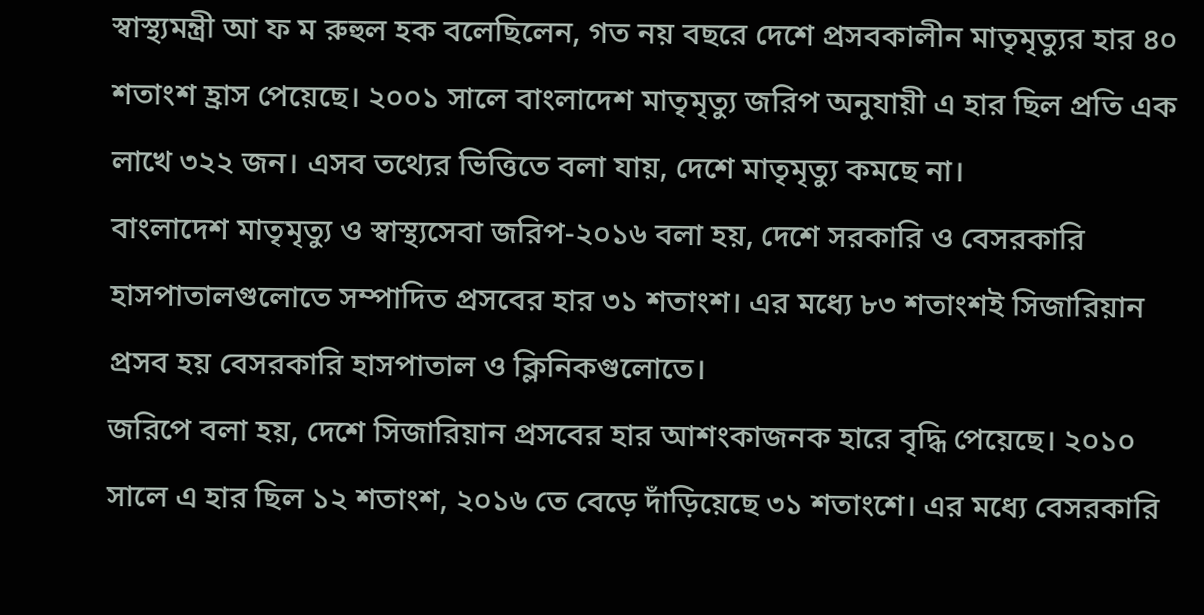স্বাস্থ্যমন্ত্রী আ ফ ম রুহুল হক বলেছিলেন, গত নয় বছরে দেশে প্রসবকালীন মাতৃমৃত্যুর হার ৪০ শতাংশ হ্রাস পেয়েছে। ২০০১ সালে বাংলাদেশ মাতৃমৃত্যু জরিপ অনুযায়ী এ হার ছিল প্রতি এক লাখে ৩২২ জন। এসব তথ্যের ভিত্তিতে বলা যায়, দেশে মাতৃমৃত্যু কমছে না।
বাংলাদেশ মাতৃমৃত্যু ও স্বাস্থ্যসেবা জরিপ-২০১৬ বলা হয়, দেশে সরকারি ও বেসরকারি হাসপাতালগুলোতে সম্পাদিত প্রসবের হার ৩১ শতাংশ। এর মধ্যে ৮৩ শতাংশই সিজারিয়ান প্রসব হয় বেসরকারি হাসপাতাল ও ক্লিনিকগুলোতে।
জরিপে বলা হয়, দেশে সিজারিয়ান প্রসবের হার আশংকাজনক হারে বৃদ্ধি পেয়েছে। ২০১০ সালে এ হার ছিল ১২ শতাংশ, ২০১৬ তে বেড়ে দাঁড়িয়েছে ৩১ শতাংশে। এর মধ্যে বেসরকারি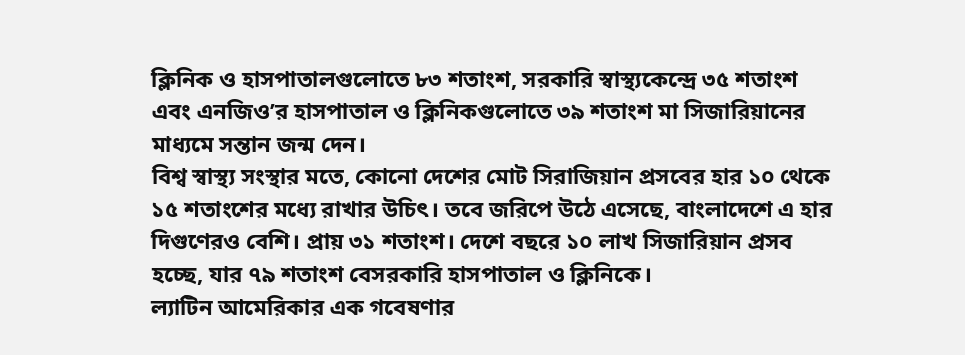ক্লিনিক ও হাসপাতালগুলোতে ৮৩ শতাংশ, সরকারি স্বাস্থ্যকেন্দ্রে ৩৫ শতাংশ এবং এনজিও’র হাসপাতাল ও ক্লিনিকগুলোতে ৩৯ শতাংশ মা সিজারিয়ানের মাধ্যমে সন্তান জন্ম দেন।
বিশ্ব স্বাস্থ্য সংস্থার মতে, কোনো দেশের মোট সিরাজিয়ান প্রসবের হার ১০ থেকে ১৫ শতাংশের মধ্যে রাখার উচিৎ। তবে জরিপে উঠে এসেছে, বাংলাদেশে এ হার দিগুণেরও বেশি। প্রায় ৩১ শতাংশ। দেশে বছরে ১০ লাখ সিজারিয়ান প্রসব হচ্ছে, যার ৭৯ শতাংশ বেসরকারি হাসপাতাল ও ক্লিনিকে।
ল্যাটিন আমেরিকার এক গবেষণার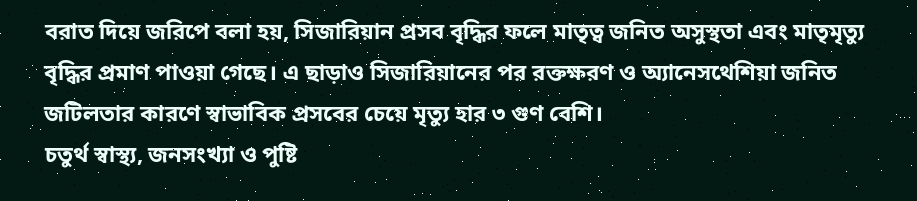বরাত দিয়ে জরিপে বলা হয়, সিজারিয়ান প্রসব বৃদ্ধির ফলে মাতৃত্ব জনিত অসুস্থতা এবং মাতৃমৃত্যু বৃদ্ধির প্রমাণ পাওয়া গেছে। এ ছাড়াও সিজারিয়ানের পর রক্তক্ষরণ ও অ্যানেসথেশিয়া জনিত জটিলতার কারণে স্বাভাবিক প্রসবের চেয়ে মৃত্যু হার ৩ গুণ বেশি।
চতুর্থ স্বাস্থ্য, জনসংখ্যা ও পুষ্টি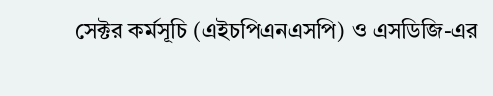সেক্টর কর্মসূচি (এইচপিএনএসপি) ও এসডিজি-এর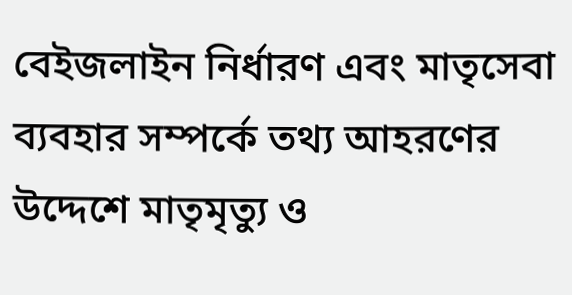বেইজলাইন নির্ধারণ এবং মাতৃসেবা ব্যবহার সম্পর্কে তথ্য আহরণের উদ্দেশে মাতৃমৃত্যু ও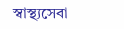স্বাস্থ্যসেবা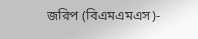জরিপ (বিএমএমএস)-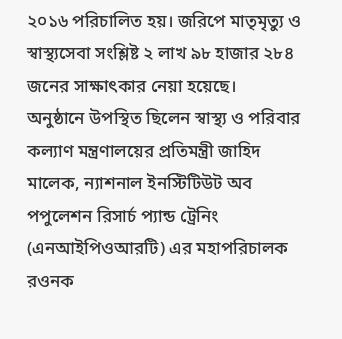২০১৬ পরিচালিত হয়। জরিপে মাতৃমৃত্যু ও স্বাস্থ্যসেবা সংশ্লিষ্ট ২ লাখ ৯৮ হাজার ২৮৪ জনের সাক্ষাৎকার নেয়া হয়েছে।
অনুষ্ঠানে উপস্থিত ছিলেন স্বাস্থ্য ও পরিবার কল্যাণ মন্ত্রণালয়ের প্রতিমন্ত্রী জাহিদ মালেক, ন্যাশনাল ইনস্টিটিউট অব পপুলেশন রিসার্চ প্যান্ড ট্রেনিং (এনআইপিওআরটি) এর মহাপরিচালক রওনক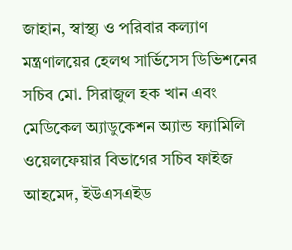জাহান, স্বাস্থ্য ও পরিবার কল্যাণ মন্ত্রণালয়ের হেলথ সার্ভিসেস ডিভিশনের সচিব মো. সিরাজুল হক খান এবং মেডিকেল অ্যাডুকেশন অ্যান্ড ফ্যামিলি ওয়েলফেয়ার বিভাগের সচিব ফাইজ আহমেদ, ইউএসএইড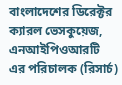বাংলাদেশের ডিরেক্টর ক্যারল ভেসকুয়েজ, এনআইপিওআরটি এর পরিচালক (রিসার্চ)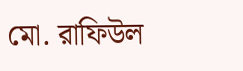মো. রাফিউল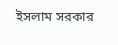ইসলাম সরকার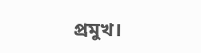প্রমুখ।